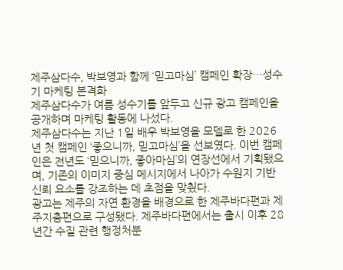제주삼다수, 박보영과 함께 ‘믿고마심’ 캠페인 확장…성수기 마케팅 본격화
제주삼다수가 여름 성수기를 앞두고 신규 광고 캠페인을 공개하며 마케팅 활동에 나섰다.
제주삼다수는 지난 1일 배우 박보영을 모델로 한 2026년 첫 캠페인 ‘좋으니까, 믿고마심’을 선보였다. 이번 캠페인은 전년도 ‘믿으니까, 좋아마심’의 연장선에서 기획됐으며, 기존의 이미지 중심 메시지에서 나아가 수원지 기반 신뢰 요소를 강조하는 데 초점을 맞췄다.
광고는 제주의 자연 환경을 배경으로 한 제주바다편과 제주지층편으로 구성됐다. 제주바다편에서는 출시 이후 28년간 수질 관련 행정처분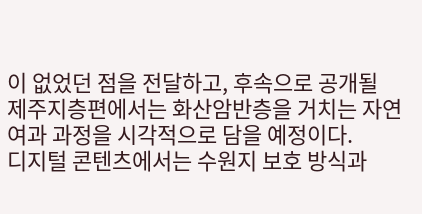이 없었던 점을 전달하고, 후속으로 공개될 제주지층편에서는 화산암반층을 거치는 자연 여과 과정을 시각적으로 담을 예정이다.
디지털 콘텐츠에서는 수원지 보호 방식과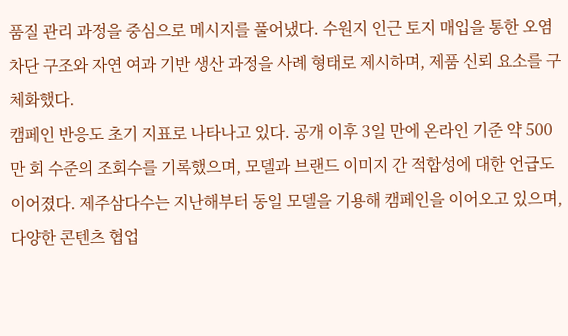품질 관리 과정을 중심으로 메시지를 풀어냈다. 수원지 인근 토지 매입을 통한 오염 차단 구조와 자연 여과 기반 생산 과정을 사례 형태로 제시하며, 제품 신뢰 요소를 구체화했다.
캠페인 반응도 초기 지표로 나타나고 있다. 공개 이후 3일 만에 온라인 기준 약 500만 회 수준의 조회수를 기록했으며, 모델과 브랜드 이미지 간 적합성에 대한 언급도 이어졌다. 제주삼다수는 지난해부터 동일 모델을 기용해 캠페인을 이어오고 있으며, 다양한 콘텐츠 협업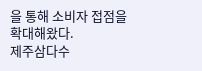을 통해 소비자 접점을 확대해왔다.
제주삼다수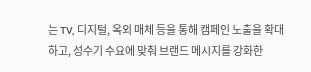는 TV, 디지털, 옥외 매체 등을 통해 캠페인 노출을 확대하고, 성수기 수요에 맞춰 브랜드 메시지를 강화한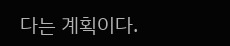다는 계획이다.